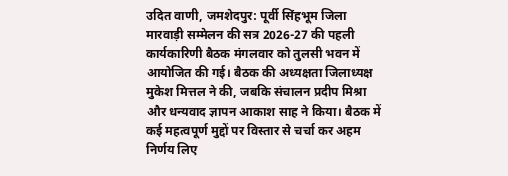उदित वाणी, जमशेदपुर: पूर्वी सिंहभूम जिला मारवाड़ी सम्मेलन की सत्र 2026-27 की पहली कार्यकारिणी बैठक मंगलवार को तुलसी भवन में आयोजित की गई। बैठक की अध्यक्षता जिलाध्यक्ष मुकेश मित्तल ने की, जबकि संचालन प्रदीप मिश्रा और धन्यवाद ज्ञापन आकाश साह ने किया। बैठक में कई महत्वपूर्ण मुद्दों पर विस्तार से चर्चा कर अहम निर्णय लिए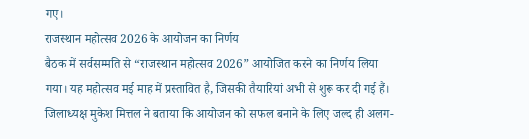गए।
राजस्थान महोत्सव 2026 के आयोजन का निर्णय
बैठक में सर्वसम्मति से “राजस्थान महोत्सव 2026” आयोजित करने का निर्णय लिया गया। यह महोत्सव मई माह में प्रस्तावित है, जिसकी तैयारियां अभी से शुरू कर दी गई हैं। जिलाध्यक्ष मुकेश मित्तल ने बताया कि आयोजन को सफल बनाने के लिए जल्द ही अलग-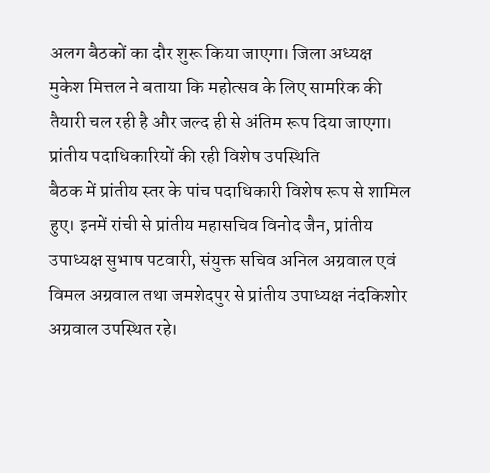अलग बैठकों का दौर शुरू किया जाएगा। जिला अध्यक्ष मुकेश मित्तल ने बताया कि महोत्सव के लिए सामरिक की तैयारी चल रही है और जल्द ही से अंतिम रूप दिया जाएगा।
प्रांतीय पदाधिकारियों की रही विशेष उपस्थिति
बैठक में प्रांतीय स्तर के पांच पदाधिकारी विशेष रूप से शामिल हुए। इनमें रांची से प्रांतीय महासचिव विनोद जैन, प्रांतीय उपाध्यक्ष सुभाष पटवारी, संयुक्त सचिव अनिल अग्रवाल एवं विमल अग्रवाल तथा जमशेदपुर से प्रांतीय उपाध्यक्ष नंदकिशोर अग्रवाल उपस्थित रहे।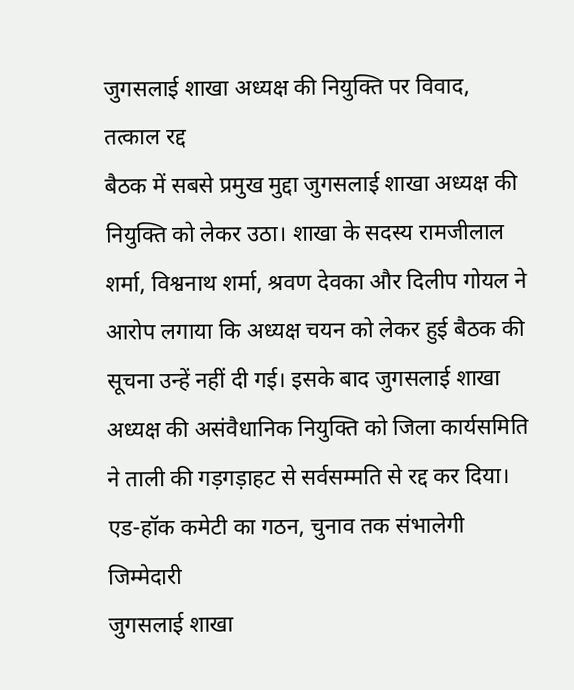जुगसलाई शाखा अध्यक्ष की नियुक्ति पर विवाद, तत्काल रद्द
बैठक में सबसे प्रमुख मुद्दा जुगसलाई शाखा अध्यक्ष की नियुक्ति को लेकर उठा। शाखा के सदस्य रामजीलाल शर्मा, विश्वनाथ शर्मा, श्रवण देवका और दिलीप गोयल ने आरोप लगाया कि अध्यक्ष चयन को लेकर हुई बैठक की सूचना उन्हें नहीं दी गई। इसके बाद जुगसलाई शाखा अध्यक्ष की असंवैधानिक नियुक्ति को जिला कार्यसमिति ने ताली की गड़गड़ाहट से सर्वसम्मति से रद्द कर दिया।
एड-हॉक कमेटी का गठन, चुनाव तक संभालेगी जिम्मेदारी
जुगसलाई शाखा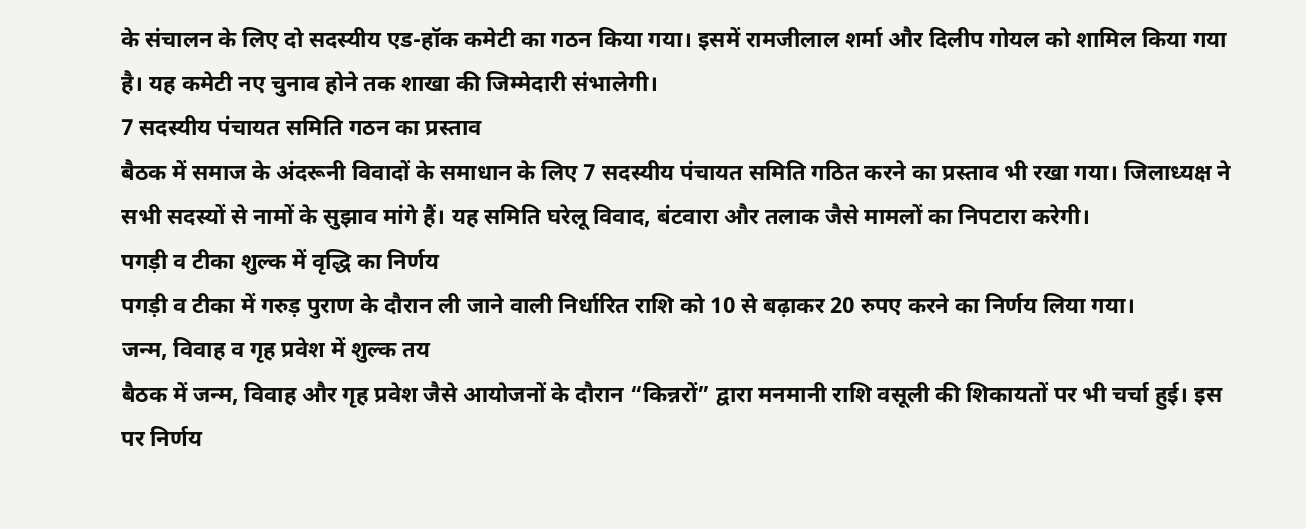के संचालन के लिए दो सदस्यीय एड-हॉक कमेटी का गठन किया गया। इसमें रामजीलाल शर्मा और दिलीप गोयल को शामिल किया गया है। यह कमेटी नए चुनाव होने तक शाखा की जिम्मेदारी संभालेगी।
7 सदस्यीय पंचायत समिति गठन का प्रस्ताव
बैठक में समाज के अंदरूनी विवादों के समाधान के लिए 7 सदस्यीय पंचायत समिति गठित करने का प्रस्ताव भी रखा गया। जिलाध्यक्ष ने सभी सदस्यों से नामों के सुझाव मांगे हैं। यह समिति घरेलू विवाद, बंटवारा और तलाक जैसे मामलों का निपटारा करेगी।
पगड़ी व टीका शुल्क में वृद्धि का निर्णय
पगड़ी व टीका में गरुड़ पुराण के दौरान ली जाने वाली निर्धारित राशि को 10 से बढ़ाकर 20 रुपए करने का निर्णय लिया गया।
जन्म, विवाह व गृह प्रवेश में शुल्क तय
बैठक में जन्म, विवाह और गृह प्रवेश जैसे आयोजनों के दौरान “किन्नरों” द्वारा मनमानी राशि वसूली की शिकायतों पर भी चर्चा हुई। इस पर निर्णय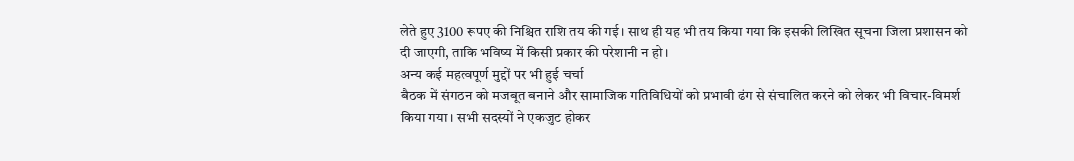लेते हुए 3100 रूपए की निश्चित राशि तय की गई। साथ ही यह भी तय किया गया कि इसकी लिखित सूचना जिला प्रशासन को दी जाएगी, ताकि भविष्य में किसी प्रकार की परेशानी न हो।
अन्य कई महत्वपूर्ण मुद्दों पर भी हुई चर्चा
बैठक में संगठन को मजबूत बनाने और सामाजिक गतिविधियों को प्रभावी ढंग से संचालित करने को लेकर भी विचार-विमर्श किया गया। सभी सदस्यों ने एकजुट होकर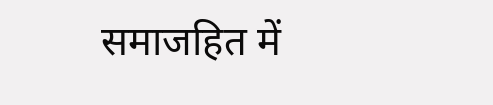समाजहित में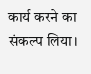कार्य करने का संकल्प लिया।